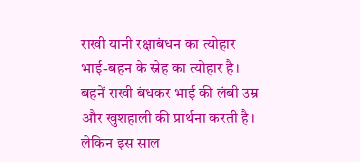राखी यानी रक्षाबंधन का त्योहार भाई-बहन के स्नेह का त्योहार है। बहनें राखी बंधकर भाई की लंबी उम्र और खुशहाली की प्रार्थना करती है। लेकिन इस साल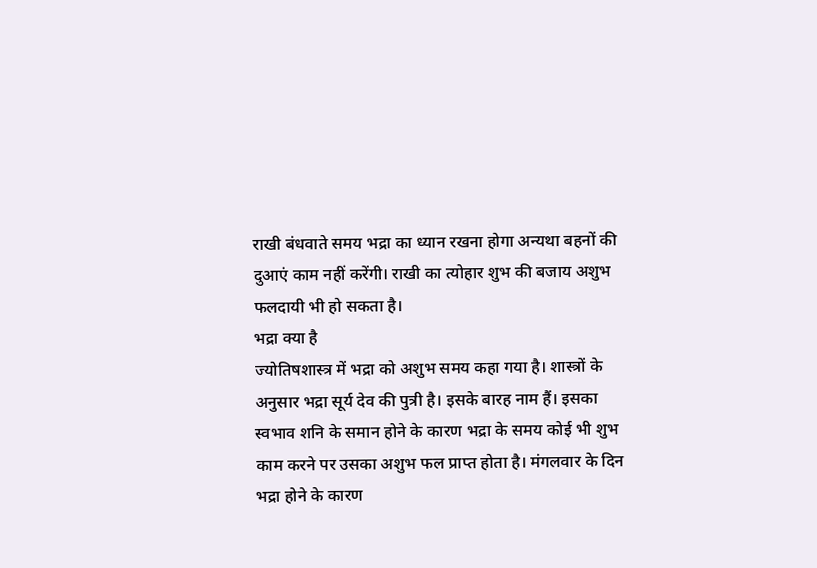राखी बंधवाते समय भद्रा का ध्यान रखना होगा अन्यथा बहनों की दुआएं काम नहीं करेंगी। राखी का त्योहार शुभ की बजाय अशुभ फलदायी भी हो सकता है।
भद्रा क्या है
ज्योतिषशास्त्र में भद्रा को अशुभ समय कहा गया है। शास्त्रों के अनुसार भद्रा सूर्य देव की पुत्री है। इसके बारह नाम हैं। इसका स्वभाव शनि के समान होने के कारण भद्रा के समय कोई भी शुभ काम करने पर उसका अशुभ फल प्राप्त होता है। मंगलवार के दिन भद्रा होने के कारण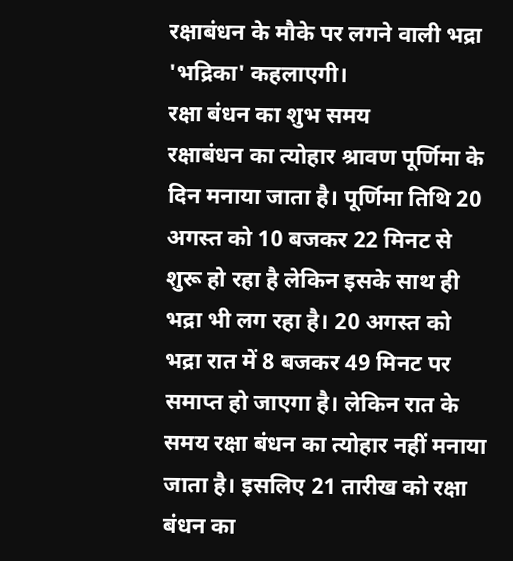रक्षाबंधन के मौके पर लगने वाली भद्रा 'भद्रिका' कहलाएगी।
रक्षा बंधन का शुभ समय
रक्षाबंधन का त्योहार श्रावण पूर्णिमा के दिन मनाया जाता है। पूर्णिमा तिथि 20 अगस्त को 10 बजकर 22 मिनट से शुरू हो रहा है लेकिन इसके साथ ही भद्रा भी लग रहा है। 20 अगस्त को भद्रा रात में 8 बजकर 49 मिनट पर समाप्त हो जाएगा है। लेकिन रात के समय रक्षा बंधन का त्योहार नहीं मनाया जाता है। इसलिए 21 तारीख को रक्षा बंधन का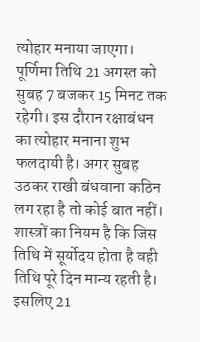त्योहार मनाया जाएगा।
पूर्णिमा तिथि 21 अगस्त को सुबह 7 बजकर 15 मिनट तक रहेगी। इस दौरान रक्षाबंधन का त्योहार मनाना शुभ फलदायी है। अगर सुबह उठकर राखी बंधवाना कठिन लग रहा है तो कोई बात नहीं। शास्त्रों का नियम है कि जिस तिथि में सूर्योदय होता है वही तिथि पूरे दिन मान्य रहती है। इसलिए 21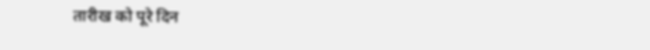तारीख को पूरे दिन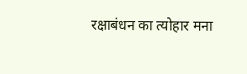रक्षाबंधन का त्योहार मना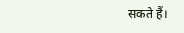सकते हैं।